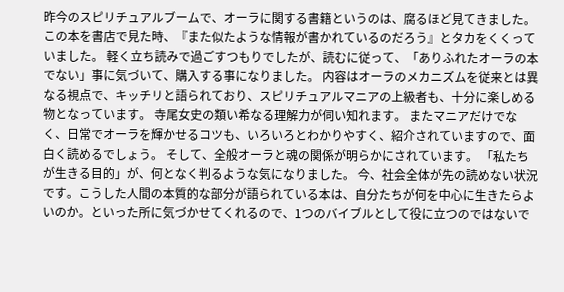昨今のスピリチュアルブームで、オーラに関する書籍というのは、腐るほど見てきました。 この本を書店で見た時、『また似たような情報が書かれているのだろう』とタカをくくっていました。 軽く立ち読みで過ごすつもりでしたが、読むに従って、「ありふれたオーラの本でない」事に気づいて、購入する事になりました。 内容はオーラのメカニズムを従来とは異なる視点で、キッチリと語られており、スピリチュアルマニアの上級者も、十分に楽しめる物となっています。 寺尾女史の類い希なる理解力が伺い知れます。 またマニアだけでなく、日常でオーラを輝かせるコツも、いろいろとわかりやすく、紹介されていますので、面白く読めるでしょう。 そして、全般オーラと魂の関係が明らかにされています。 「私たちが生きる目的」が、何となく判るような気になりました。 今、社会全体が先の読めない状況です。こうした人間の本質的な部分が語られている本は、自分たちが何を中心に生きたらよいのか。といった所に気づかせてくれるので、1つのバイブルとして役に立つのではないで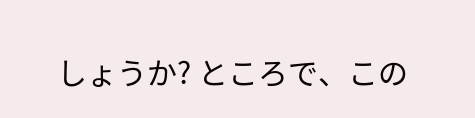しょうか? ところで、この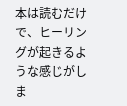本は読むだけで、ヒーリングが起きるような感じがしま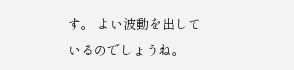す。 よい波動を出しているのでしょうね。